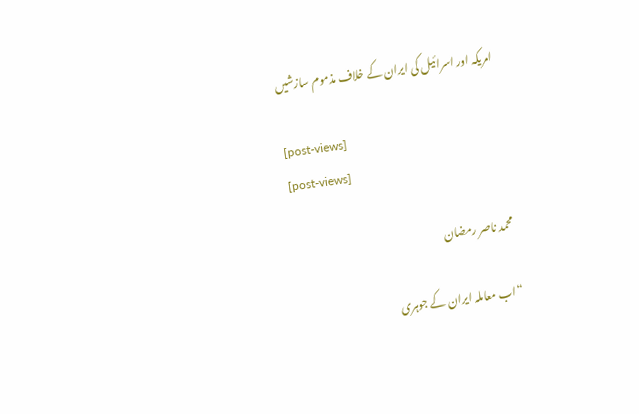امریکہ اور اسرائیل کی ایران کے خلاف مذموم سازشیں

[post-views]
[post-views]

محمد ناصر رمضان

“اب معاملہ ایران کے جوہری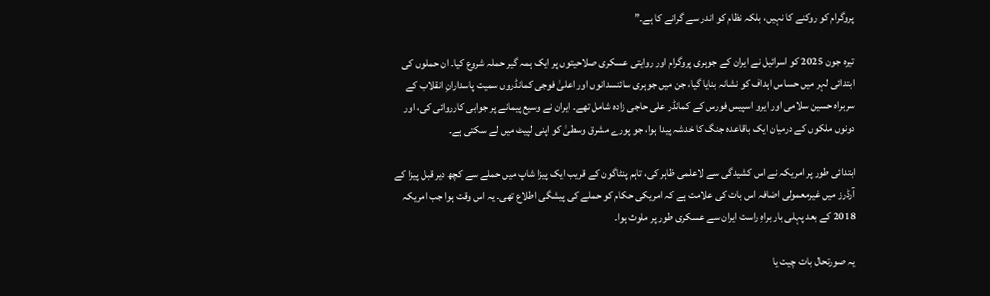پروگرام کو روکنے کا نہیں، بلکہ نظام کو اندر سے گرانے کا ہے۔”

تیرہ جون 2025 کو اسرائیل نے ایران کے جوہری پروگرام اور روایتی عسکری صلاحیتوں پر ایک ہمہ گیر حملہ شروع کیا۔ ان حملوں کی ابتدائی لہر میں حساس اہداف کو نشانہ بنایا گیا، جن میں جوہری سائنسدانوں اور اعلیٰ فوجی کمانڈروں سمیت پاسدارانِ انقلاب کے سربراہ حسین سلامی اور ایرو اسپیس فورس کے کمانڈر علی حاجی زادہ شامل تھے۔ ایران نے وسیع پیمانے پر جوابی کارروائی کی، اور دونوں ملکوں کے درمیان ایک باقاعدہ جنگ کا خدشہ پیدا ہوا، جو پورے مشرق وسطیٰ کو اپنی لپیٹ میں لے سکتی ہے۔

ابتدائی طور پر امریکہ نے اس کشیدگی سے لاعلمی ظاہر کی، تاہم پنٹاگون کے قریب ایک پیزا شاپ میں حملے سے کچھ دیر قبل پیزا کے آرڈرز میں غیرمعمولی اضافہ اس بات کی علامت ہے کہ امریکی حکام کو حملے کی پیشگی اطلاع تھی۔ یہ اس وقت ہوا جب امریکہ 2018 کے بعد پہلی بار براہِ راست ایران سے عسکری طور پر ملوث ہوا۔

یہ صورتحال بات چیت یا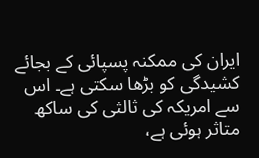ایران کی ممکنہ پسپائی کے بجائے کشیدگی کو بڑھا سکتی ہے۔ اس سے امریکہ کی ثالثی کی ساکھ متاثر ہوئی ہے،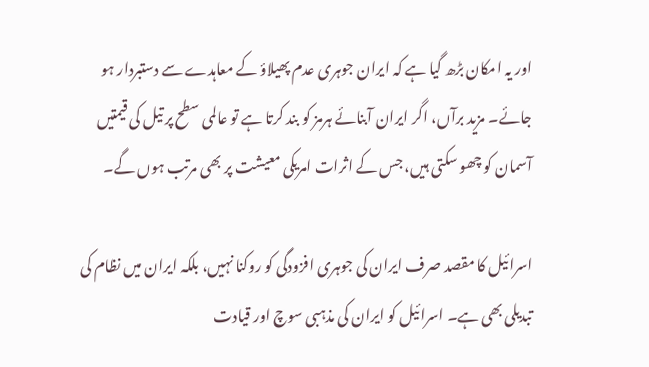اور یہ امکان بڑھ گیا ہے کہ ایران جوہری عدم پھیلاؤ کے معاہدے سے دستبردار ہو جائے۔ مزید برآں، اگر ایران آبنائے ہرمز کو بند کرتا ہے تو عالمی سطح پر تیل کی قیمتیں آسمان کو چھو سکتی ہیں، جس کے اثرات امریکی معیشت پر بھی مرتب ہوں گے۔

اسرائیل کا مقصد صرف ایران کی جوہری افزودگی کو روکنا نہیں، بلکہ ایران میں نظام کی تبدیلی بھی ہے۔ اسرائیل کو ایران کی مذہبی سوچ اور قیادت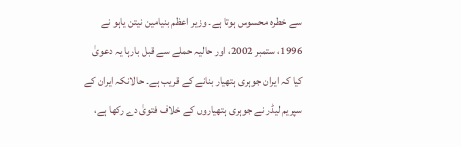سے خطرہ محسوس ہوتا ہے۔ وزیر اعظم بنیامین نیتن یاہو نے 1996، ستمبر 2002، اور حالیہ حملے سے قبل بارہا یہ دعویٰ کیا کہ ایران جوہری ہتھیار بنانے کے قریب ہے۔ حالانکہ ایران کے سپریم لیڈر نے جوہری ہتھیاروں کے خلاف فتویٰ دے رکھا ہے،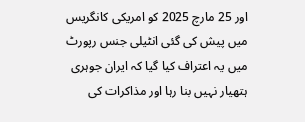اور 25 مارچ 2025 کو امریکی کانگریس میں پیش کی گئی انٹیلی جنس رپورٹ میں یہ اعتراف کیا گیا کہ ایران جوہری ہتھیار نہیں بنا رہا اور مذاکرات کی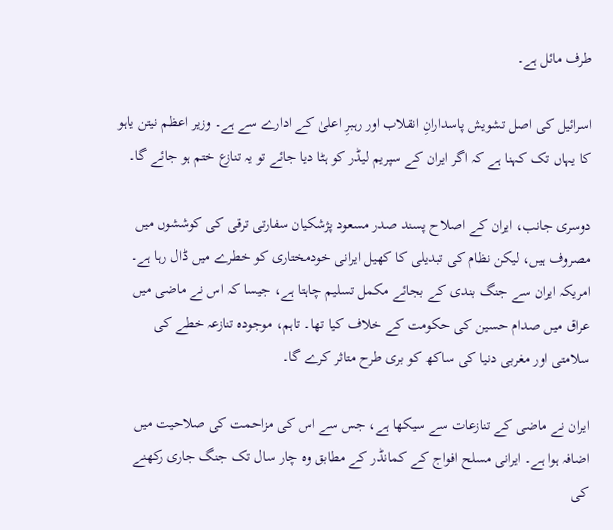طرف مائل ہے۔

اسرائیل کی اصل تشویش پاسدارانِ انقلاب اور رہبرِ اعلیٰ کے ادارے سے ہے۔ وزیر اعظم نیتن یاہو کا یہاں تک کہنا ہے کہ اگر ایران کے سپریم لیڈر کو ہٹا دیا جائے تو یہ تنازع ختم ہو جائے گا۔

دوسری جانب، ایران کے اصلاح پسند صدر مسعود پژشکیان سفارتی ترقی کی کوششوں میں مصروف ہیں، لیکن نظام کی تبدیلی کا کھیل ایرانی خودمختاری کو خطرے میں ڈال رہا ہے۔ امریکہ ایران سے جنگ بندی کے بجائے مکمل تسلیم چاہتا ہے، جیسا کہ اس نے ماضی میں عراق میں صدام حسین کی حکومت کے خلاف کیا تھا۔ تاہم، موجودہ تنازعہ خطے کی سلامتی اور مغربی دنیا کی ساکھ کو بری طرح متاثر کرے گا۔

ایران نے ماضی کے تنازعات سے سیکھا ہے، جس سے اس کی مزاحمت کی صلاحیت میں اضافہ ہوا ہے۔ ایرانی مسلح افواج کے کمانڈر کے مطابق وہ چار سال تک جنگ جاری رکھنے کی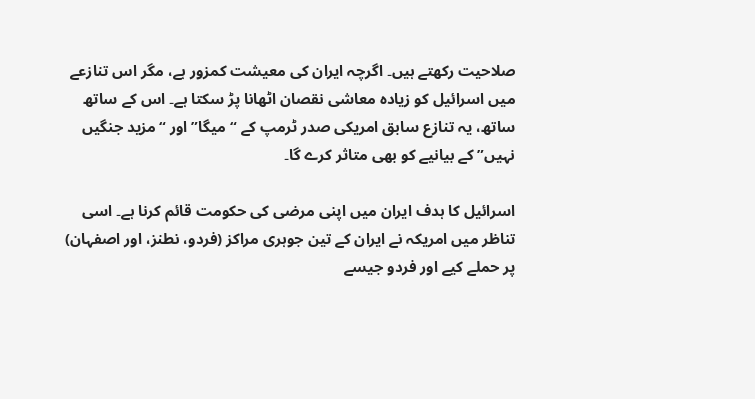صلاحیت رکھتے ہیں۔ اگرچہ ایران کی معیشت کمزور ہے، مگر اس تنازعے میں اسرائیل کو زیادہ معاشی نقصان اٹھانا پڑ سکتا ہے۔ اس کے ساتھ ساتھ، یہ تنازع سابق امریکی صدر ٹرمپ کے “میگا” اور “مزید جنگیں نہیں” کے بیانیے کو بھی متاثر کرے گا۔

اسرائیل کا ہدف ایران میں اپنی مرضی کی حکومت قائم کرنا ہے۔ اسی تناظر میں امریکہ نے ایران کے تین جوہری مراکز (فردو، نطنز، اور اصفہان) پر حملے کیے اور فردو جیسے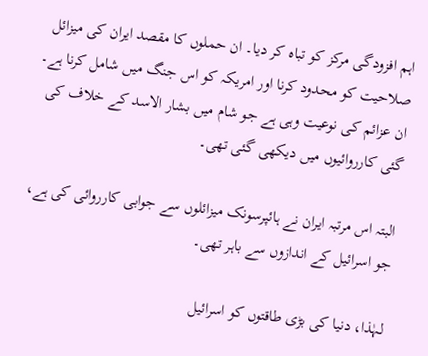اہم افزودگی مرکز کو تباہ کر دیا۔ ان حملوں کا مقصد ایران کی میزائل صلاحیت کو محدود کرنا اور امریکہ کو اس جنگ میں شامل کرنا ہے۔ ان عزائم کی نوعیت وہی ہے جو شام میں بشار الاسد کے خلاف کی گئی کارروائیوں میں دیکھی گئی تھی۔

البتہ اس مرتبہ ایران نے ہائپرسونک میزائلوں سے جوابی کارروائی کی ہے، جو اسرائیل کے اندازوں سے باہر تھی۔

لہٰذا، دنیا کی بڑی طاقتوں کو اسرائیل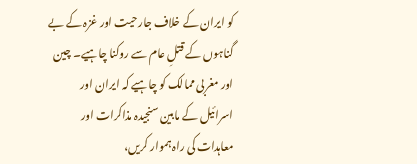کو ایران کے خلاف جارحیت اور غزہ کے بے گناہوں کے قتلِ عام سے روکنا چاہیے۔ چین اور مغربی ممالک کو چاہیے کہ ایران اور اسرائیل کے مابین سنجیدہ مذاکرات اور معاہدات کی راہ ہموار کریں،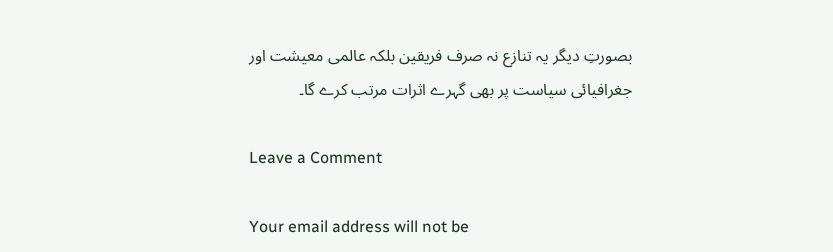بصورتِ دیگر یہ تنازع نہ صرف فریقین بلکہ عالمی معیشت اور جغرافیائی سیاست پر بھی گہرے اثرات مرتب کرے گا۔

Leave a Comment

Your email address will not be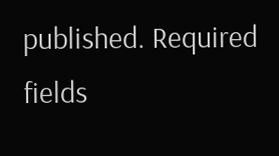published. Required fields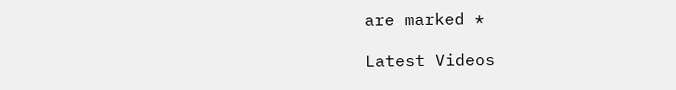are marked *

Latest Videos